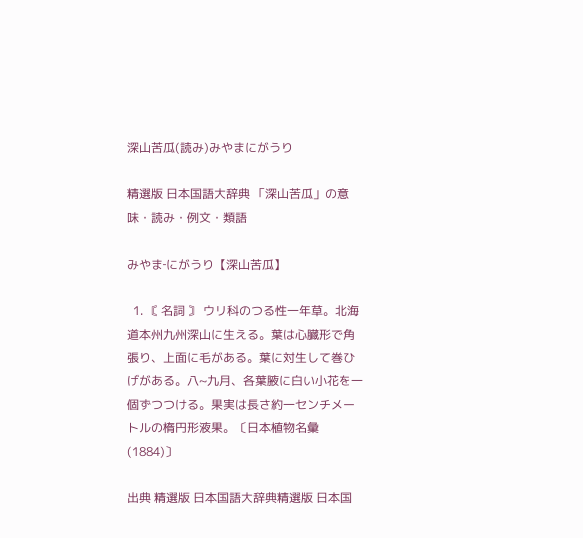深山苦瓜(読み)みやまにがうり

精選版 日本国語大辞典 「深山苦瓜」の意味・読み・例文・類語

みやま‐にがうり【深山苦瓜】

  1. 〘 名詞 〙 ウリ科のつる性一年草。北海道本州九州深山に生える。葉は心臓形で角張り、上面に毛がある。葉に対生して巻ひげがある。八~九月、各葉腋に白い小花を一個ずつつける。果実は長さ約一センチメートルの楕円形液果。〔日本植物名彙(1884)〕

出典 精選版 日本国語大辞典精選版 日本国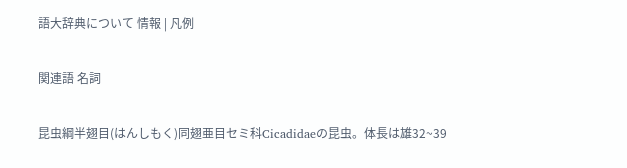語大辞典について 情報 | 凡例

関連語 名詞

昆虫綱半翅目(はんしもく)同翅亜目セミ科Cicadidaeの昆虫。体長は雄32~39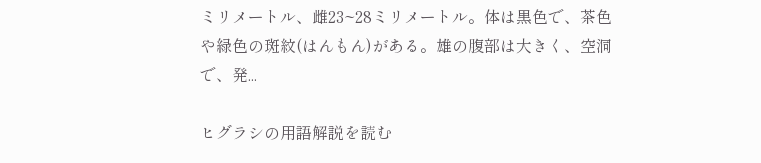ミリメートル、雌23~28ミリメートル。体は黒色で、茶色や緑色の斑紋(はんもん)がある。雄の腹部は大きく、空洞で、発...

ヒグラシの用語解説を読む